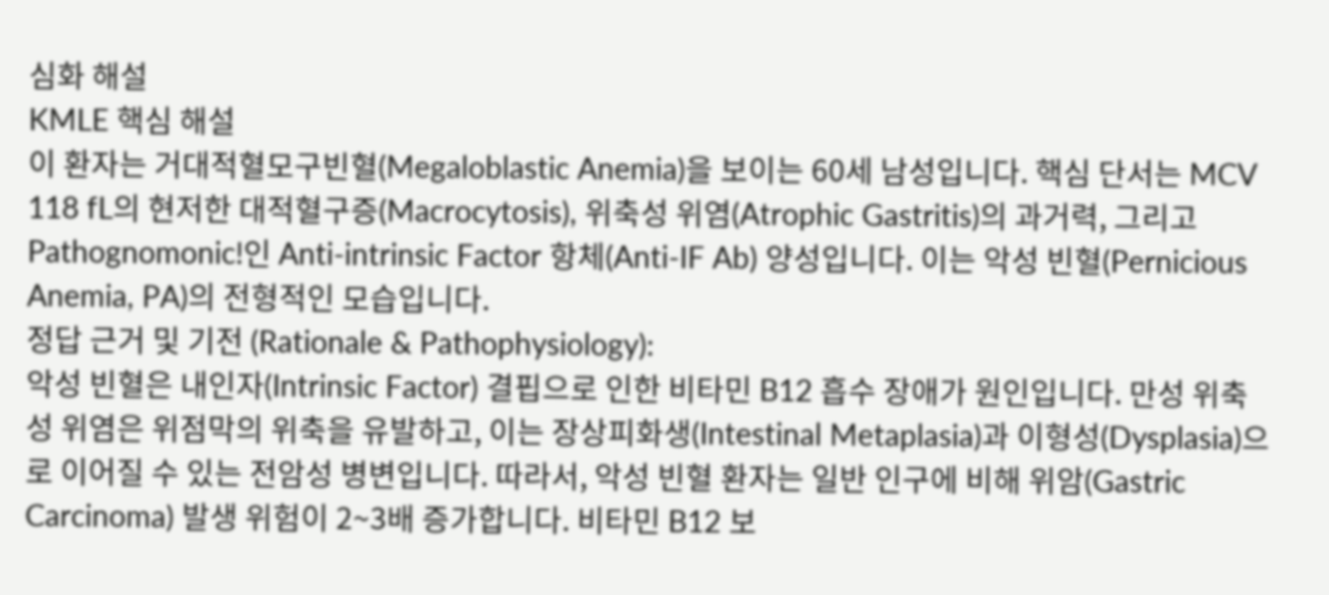심화 해설
KMLE 핵심 해설
이 환자는 거대적혈모구빈혈(Megaloblastic Anemia)을 보이는 60세 남성입니다. 핵심 단서는 MCV 118 fL의 현저한 대적혈구증(Macrocytosis), 위축성 위염(Atrophic Gastritis)의 과거력, 그리고 Pathognomonic!인 Anti-intrinsic Factor 항체(Anti-IF Ab) 양성입니다. 이는 악성 빈혈(Pernicious Anemia, PA)의 전형적인 모습입니다.
정답 근거 및 기전 (Rationale & Pathophysiology):
악성 빈혈은 내인자(Intrinsic Factor) 결핍으로 인한 비타민 B12 흡수 장애가 원인입니다. 만성 위축성 위염은 위점막의 위축을 유발하고, 이는 장상피화생(Intestinal Metaplasia)과 이형성(Dysplasia)으로 이어질 수 있는 전암성 병변입니다. 따라서, 악성 빈혈 환자는 일반 인구에 비해 위암(Gastric Carcinoma) 발생 위험이 2~3배 증가합니다. 비타민 B12 보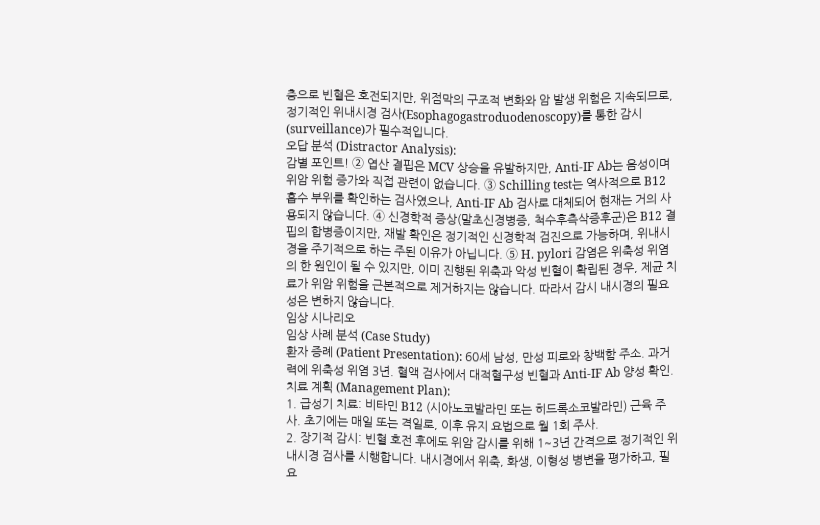충으로 빈혈은 호전되지만, 위점막의 구조적 변화와 암 발생 위험은 지속되므로, 정기적인 위내시경 검사(Esophagogastroduodenoscopy)를 통한 감시(surveillance)가 필수적입니다.
오답 분석 (Distractor Analysis):
감별 포인트! ② 엽산 결핍은 MCV 상승을 유발하지만, Anti-IF Ab는 음성이며 위암 위험 증가와 직접 관련이 없습니다. ③ Schilling test는 역사적으로 B12 흡수 부위를 확인하는 검사였으나, Anti-IF Ab 검사로 대체되어 현재는 거의 사용되지 않습니다. ④ 신경학적 증상(말초신경병증, 척수후측삭증후군)은 B12 결핍의 합병증이지만, 재발 확인은 정기적인 신경학적 검진으로 가능하며, 위내시경을 주기적으로 하는 주된 이유가 아닙니다. ⑤ H. pylori 감염은 위축성 위염의 한 원인이 될 수 있지만, 이미 진행된 위축과 악성 빈혈이 확립된 경우, 제균 치료가 위암 위험을 근본적으로 제거하지는 않습니다. 따라서 감시 내시경의 필요성은 변하지 않습니다.
임상 시나리오
임상 사례 분석 (Case Study)
환자 증례 (Patient Presentation): 60세 남성, 만성 피로와 창백함 주소. 과거력에 위축성 위염 3년. 혈액 검사에서 대적혈구성 빈혈과 Anti-IF Ab 양성 확인.
치료 계획 (Management Plan):
1. 급성기 치료: 비타민 B12 (시아노코발라민 또는 히드록소코발라민) 근육 주사. 초기에는 매일 또는 격일로, 이후 유지 요법으로 월 1회 주사.
2. 장기적 감시: 빈혈 호전 후에도 위암 감시를 위해 1~3년 간격으로 정기적인 위내시경 검사를 시행합니다. 내시경에서 위축, 화생, 이형성 병변을 평가하고, 필요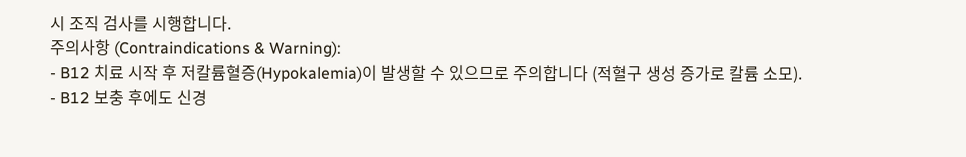시 조직 검사를 시행합니다.
주의사항 (Contraindications & Warning):
- B12 치료 시작 후 저칼륨혈증(Hypokalemia)이 발생할 수 있으므로 주의합니다 (적혈구 생성 증가로 칼륨 소모).
- B12 보충 후에도 신경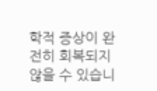학적 증상이 완전히 회복되지 않을 수 있습니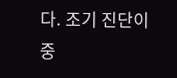다. 조기 진단이 중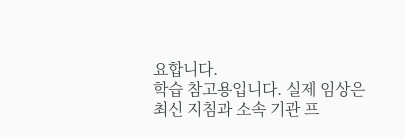요합니다.
학습 참고용입니다. 실제 임상은 최신 지침과 소속 기관 프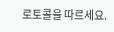로토콜을 따르세요.